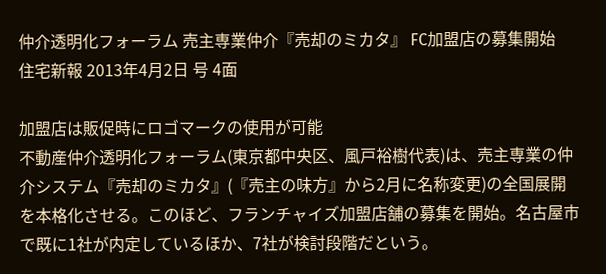仲介透明化フォーラム 売主専業仲介『売却のミカタ』 FC加盟店の募集開始
住宅新報 2013年4月2日 号 4面

加盟店は販促時にロゴマークの使用が可能
不動産仲介透明化フォーラム(東京都中央区、風戸裕樹代表)は、売主専業の仲介システム『売却のミカタ』(『売主の味方』から2月に名称変更)の全国展開を本格化させる。このほど、フランチャイズ加盟店舗の募集を開始。名古屋市で既に1社が内定しているほか、7社が検討段階だという。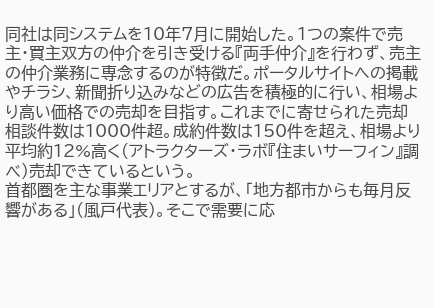同社は同システムを10年7月に開始した。1つの案件で売主・買主双方の仲介を引き受ける『両手仲介』を行わず、売主の仲介業務に専念するのが特徴だ。ポータルサイトへの掲載やチラシ、新聞折り込みなどの広告を積極的に行い、相場より高い価格での売却を目指す。これまでに寄せられた売却相談件数は1000件超。成約件数は150件を超え、相場より平均約12%高く(アトラクターズ・ラボ『住まいサーフィン』調べ)売却できているという。
首都圏を主な事業エリアとするが、「地方都市からも毎月反響がある」(風戸代表)。そこで需要に応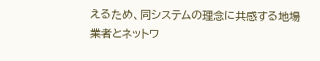えるため、同システムの理念に共感する地場業者とネットワ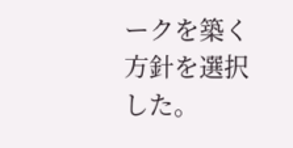ークを築く方針を選択した。